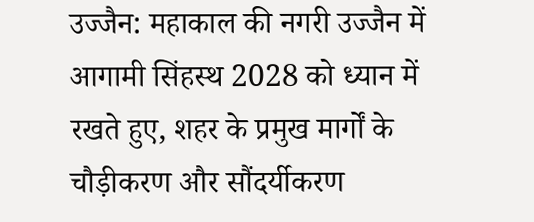उज्जैन: महाकाल की नगरी उज्जैन में आगामी सिंहस्थ 2028 को ध्यान में रखते हुए, शहर के प्रमुख मार्गों के चौड़ीकरण और सौंदर्यीकरण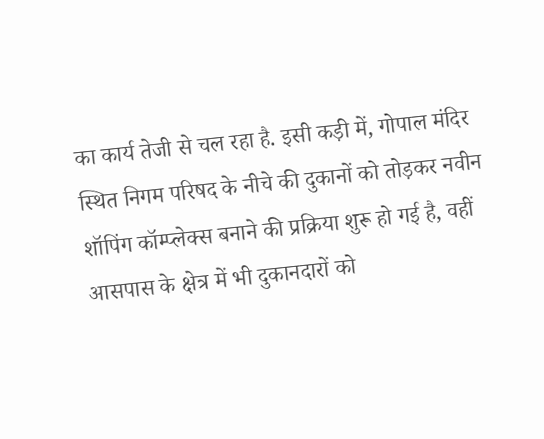का कार्य तेजी से चल रहा है. इसी कड़ी में, गोपाल मंदिर स्थित निगम परिषद के नीचे की दुकानों को तोड़कर नवीन शॉपिंग कॉम्प्लेक्स बनाने की प्रक्रिया शुरू हो गई है, वहीं आसपास के क्षेत्र में भी दुकानदारों को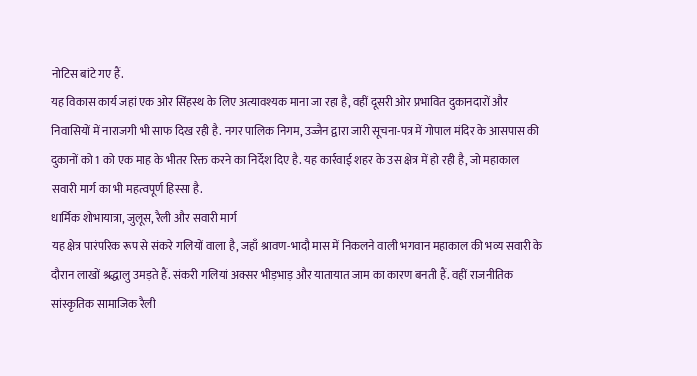नोटिस बांटे गए हैं.
यह विकास कार्य जहां एक ओर सिंहस्थ के लिए अत्यावश्यक माना जा रहा है, वहीं दूसरी ओर प्रभावित दुकानदारों और निवासियों में नाराजगी भी साफ दिख रही है. नगर पालिक निगम, उज्जैन द्वारा जारी सूचना-पत्र में गोपाल मंदिर के आसपास की दुकानों को 1 को एक माह के भीतर रिक्त करने का निर्देश दिए है. यह कार्रवाई शहर के उस क्षेत्र में हो रही है, जो महाकाल सवारी मार्ग का भी महत्वपूर्ण हिस्सा है.
धार्मिक शोभायात्रा, जुलूस, रैली और सवारी मार्ग
यह क्षेत्र पारंपरिक रूप से संकरे गलियों वाला है, जहाँ श्रावण-भादौ मास में निकलने वाली भगवान महाकाल की भव्य सवारी के दौरान लाखों श्रद्धालु उमड़ते हैं. संकरी गलियां अक्सर भीड़भाड़ और यातायात जाम का कारण बनती हैं. वहीं राजनीतिक सांस्कृतिक सामाजिक रैली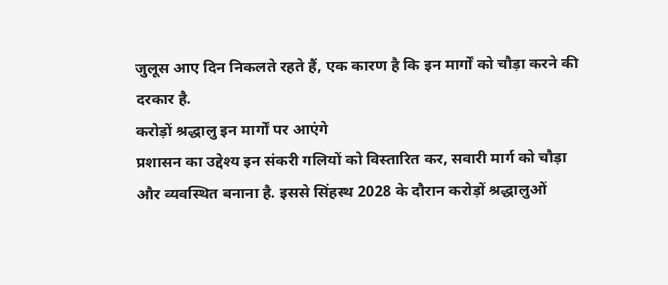जुलूस आए दिन निकलते रहते हैं, एक कारण है कि इन मार्गों को चौड़ा करने की दरकार है.
करोड़ों श्रद्धालु इन मार्गों पर आएंगे
प्रशासन का उद्देश्य इन संकरी गलियों को विस्तारित कर, सवारी मार्ग को चौड़ा और व्यवस्थित बनाना है. इससे सिंहस्थ 2028 के दौरान करोड़ों श्रद्धालुओं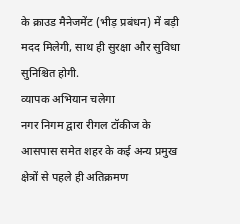के क्राउड मैनेजमेंट (भीड़ प्रबंधन) में बड़ी मदद मिलेगी, साथ ही सुरक्षा और सुविधा सुनिश्चित होगी.
व्यापक अभियान चलेगा
नगर निगम द्वारा रीगल टॉकीज के आसपास समेत शहर के कई अन्य प्रमुख क्षेत्रों से पहले ही अतिक्रमण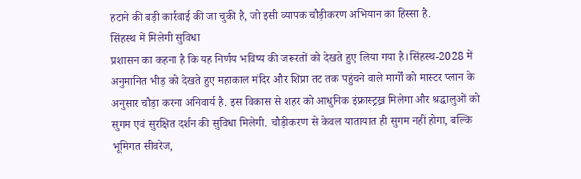हटाने की बड़ी कार्रवाई की जा चुकी है, जो इसी व्यापक चौड़ीकरण अभियान का हिस्सा है.
सिंहस्थ में मिलेगी सुविधा
प्रशासन का कहना है कि यह निर्णय भविष्य की जरूरतों को देखते हुए लिया गया है।सिंहस्थ-2028 में अनुमानित भीड़ को देखते हुए महाकाल मंदिर और शिप्रा तट तक पहुंचने वाले मार्गों को मास्टर प्लान के अनुसार चौड़ा करना अनिवार्य है. इस विकास से शहर को आधुनिक इंफ्रास्ट्रख्र मिलेगा और श्रद्धालुओं को सुगम एवं सुरक्षित दर्शन की सुविधा मिलेगी. चौड़ीकरण से केवल यातायात ही सुगम नहीं होगा, बल्कि भूमिगत सीवरेज,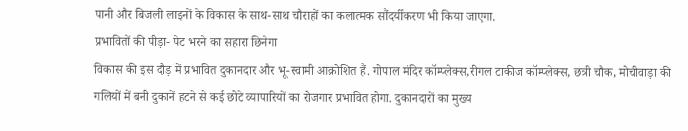पानी और बिजली लाइनों के विकास के साथ-साथ चौराहों का कलात्मक सौंदर्यीकरण भी किया जाएगा.
प्रभावितों की पीड़ा- पेट भरने का सहारा छिनेगा
विकास की इस दौड़ में प्रभावित दुकानदार और भू-स्वामी आक्रोशित हैं. गोपाल मंदिर कॉम्प्लेक्स,रीगल टाकीज कॉम्प्लेक्स, छत्री चौक, मोचीवाड़ा की गलियों में बनी दुकानें हटने से कई छोटे व्यापारियों का रोजगार प्रभावित होगा. दुकानदारों का मुख्य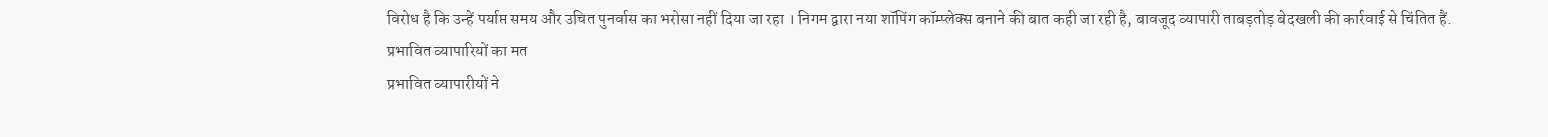विरोध है कि उन्हें पर्याप्त समय और उचित पुनर्वास का भरोसा नहीं दिया जा रहा । निगम द्वारा नया शॉपिंग कॉम्प्लेक्स बनाने की बात कही जा रही है, बावजूद व्यापारी ताबड़तोड़ बेदखली की कार्रवाई से चिंतित हैं.
प्रभावित व्यापारियों का मत
प्रभावित व्यापारीयों ने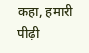कहा, हमारी पीढ़ी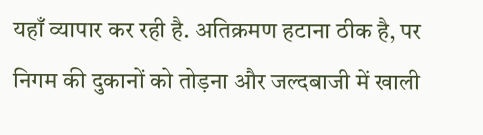यहाँ व्यापार कर रही है. अतिक्रमण हटाना ठीक है, पर निगम की दुकानों को तोड़ना और जल्दबाजी में खाली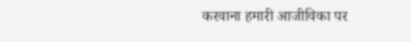करवाना हमारी आजीविका पर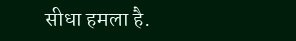सीधा हमला है.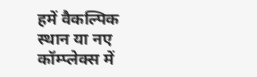हमें वैकल्पिक स्थान या नए कॉम्प्लेक्स में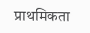प्राथमिकता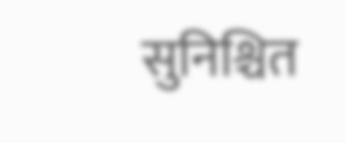सुनिश्चित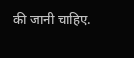की जानी चाहिए.